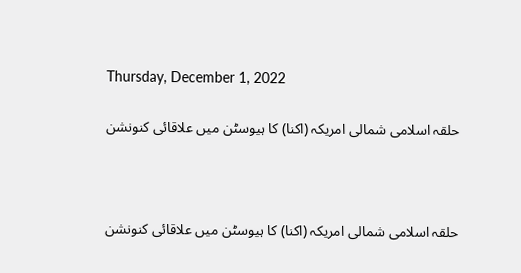Thursday, December 1, 2022

حلقہ اسلامی شمالی امریکہ (اکنا) کا ہیوسٹن میں علاقائی کنونشن



حلقہ اسلامی شمالی امریکہ (اکنا) کا ہیوسٹن میں علاقائی کنونشن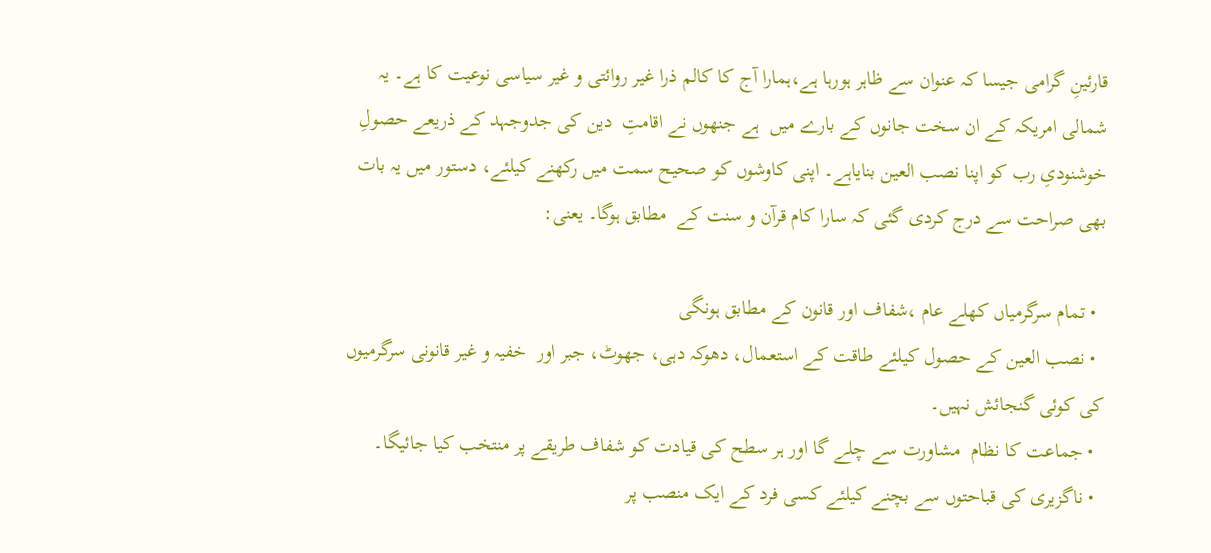قارئینِ گرامی جیسا کہ عنوان سے ظاہر ہورہا ہے،ہمارا آج کا کالم ذرا غیر روائتی و غیر سیاسی نوعیت کا ہے۔ یہ شمالی امریکہ کے ان سخت جانوں کے بارے میں  ہے جنھوں نے اقامتِ  دین کی جدوجہد کے ذریعے حصولِ خوشنودیِ رب کو اپنا نصب العین بنایاہے۔ اپنی کاوشوں کو صحیح سمت میں رکھنے کیلئے، دستور میں یہ بات بھی صراحت سے درج کردی گئی کہ سارا کام قرآن و سنت کے  مطابق ہوگا۔ یعنی:

  • تمام سرگرمیاں کھلے عام ،شفاف اور قانون کے مطابق ہونگی
  • نصب العین کے حصول کیلئے طاقت کے استعمال، دھوکہ دہی، جھوٹ، جبر اور  خفیہ و غیر قانونی سرگرمیوں کی کوئی گنجائش نہیں۔
  • جماعت کا نظام  مشاورت سے چلے گا اور ہر سطح کی قیادت کو شفاف طریقے پر منتخب کیا جائیگا۔
  • ناگزیری کی قباحتوں سے بچنے کیلئے کسی فرد کے ایک منصب پر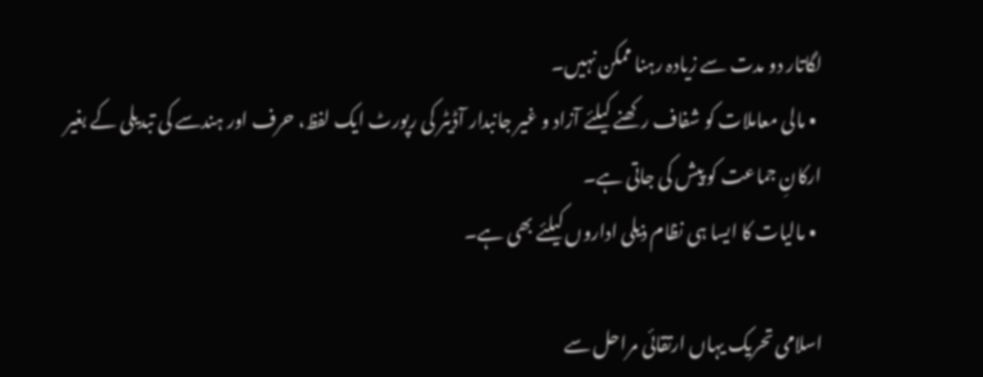لگاتار دو مدت سے زیادہ رہنا ممکن نہیں۔
  • مالی معاملات کو شفاف رکھنے کیلئے آزاد و غیر جانبدار آڈیٹر کی رپورٹ ایک لفظ، حرف اور ہندسے کی تبدیلی کے بغیر ارکانِ جماعت کو پیش کی جاتی ہے۔
  • مالیات کا ایسا ہی نظام ذیلی اداروں کیلئے بھی ہے۔

اسلامی تحریک یہاں ارتقائی مراحل سے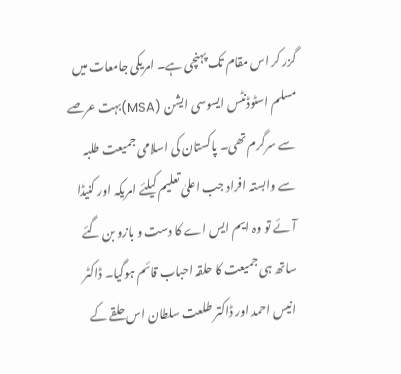گزر کر اس مقام تک پہنچی ہے۔ امریکی جامعات میں  مسلم اسٹوڈنٹس ایسوسی ایشن (MSA)بہت عرصے سے سرگرم تھی۔ پاکستان کی اسلامی جمیعت طلبہ سے وابستہ افراد جب اعلیٰ تعلیم کیلئے امریکہ اور کنیڈا آئے تو وہ ایم ایس اے کا دست و بازو بن گئے ساتھ ہی جمیعت کا حلقہ احباب قائم ہوگیا۔ ڈاکٹر انیس احمد اور ڈاکتر طلعت سلطان اس حلقے کے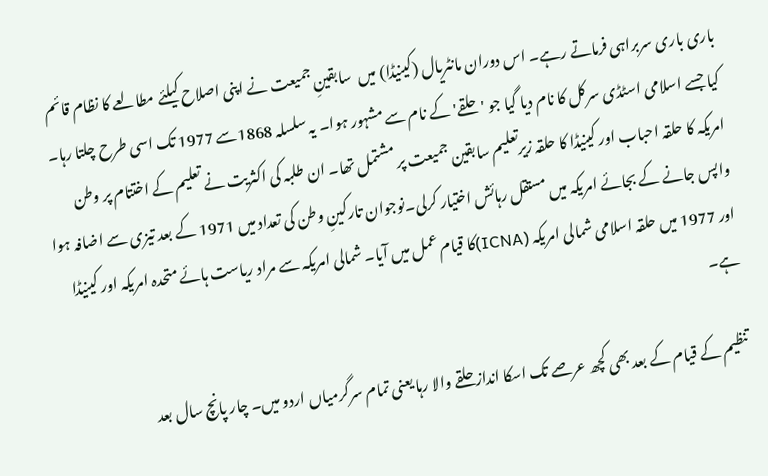باری باری سربراہی فرماتے رہے۔ اس دوران مانٹریال (کینیڈا) میں  سابقینِ جمیعت نے اپنی اصلاح کیلئے مطالعے کا نظام قائم کیا جسے اسلامی اسٹڈی سرکل کا نام دیا گیا جو 'حلقے' کے نام سے مشہور ہوا۔ یہ سلسلہ 1868سے 1977 تک اسی طرح چلتا رہا۔ امریکہ کا حلقہ احباب اور کینیڈا کا حلقہ زیرتعلیم سابقین جمیعت پر مشتمل تھا۔ ان طلبہ کی اکثریت نے تعلیم کے اختتام پر وطن واپس جانے کے بجائے امریکہ میں مستقل رہائش اختیار کرلی۔نوجوان تارکینِ وطن کی تعداد میں 1971 کے بعد تیزی سے اضافہ ہوا اور 1977 میں حلقہ اسلامی شمالی امریکہ (ICNA)کا قیام عمل میں آیا۔ شمالی امریکہ سے مراد ریاست ہائے متحدہ امریکہ اور کینیڈا ہے۔

تنظیم کے قیام کے بعد بھی کچھ عرصے تک اسکا انداز حلقے والا رہا یعنی تمام سرگرمیاں اردو میں۔ چار پانچ سال بعد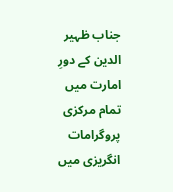جناب ظہیر الدین کے دورِ امارت میں تمام مرکزی پروگرامات انگریزی میں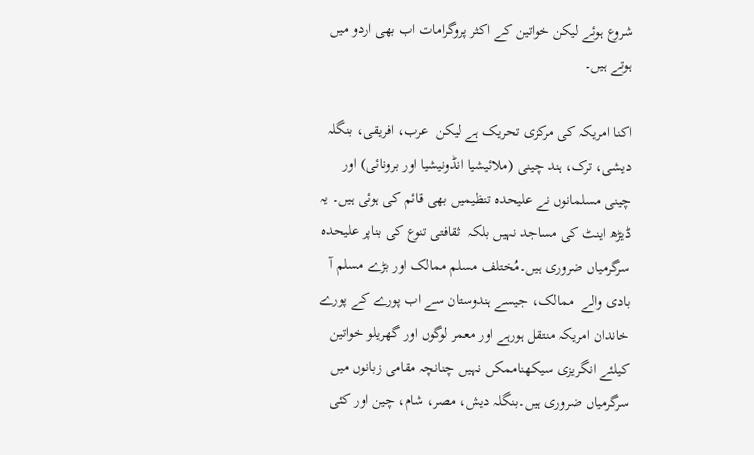شروع ہوئے لیکن خواتین کے اکثر پروگرامات اب بھی اردو میں ہوتے ہیں۔

اکنا امریکہ کی مرکزی تحریک ہے لیکن  عرب، افریقی، بنگلہ دیشی، ترک، ہند چینی (ملائیشیا انڈونیشیا اور برونائی) اور چینی مسلمانوں نے علیحدہ تنظیمیں بھی قائم کی ہوئی ہیں۔ یہ ڈیڑھ اینٹ کی مساجد نہیں بلکہ  ثقافتی تنوع کی بناپر علیحدہ سرگرمیاں ضروری ہیں۔مُختلف مسلم ممالک اور بڑے مسلم آ بادی والے  ممالک، جیسے ہندوستان سے اب پورے کے پورے خاندان امریکہ منتقل ہورہے اور معمر لوگوں اور گھریلو خواتین کیلئے انگریزی سیکھناممکں نہیں چنانچہ مقامی زبانوں میں سرگرمیاں ضروری ہیں۔بنگلہ دیش، مصر، شام، چین اور کئی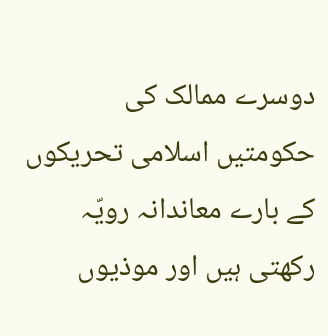دوسرے ممالک کی حکومتیں اسلامی تحریکوں کے بارے معاندانہ رویّہ رکھتی ہیں اور موذیوں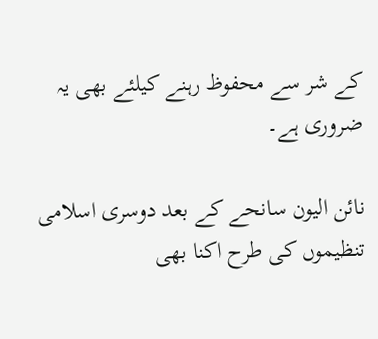کے شر سے محفوظ رہنے کیلئے بھی یہ ضروری ہے۔

نائن الیون سانحے کے بعد دوسری اسلامی تنظیموں کی طرح اکنا بھی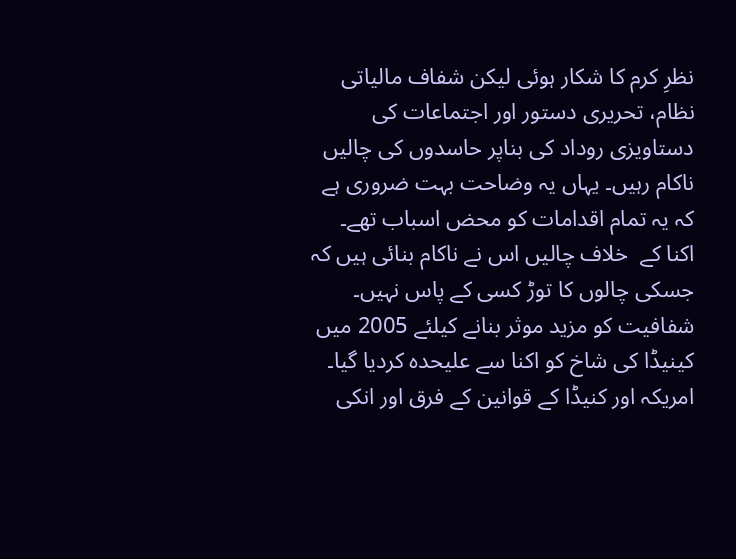نظرِ کرم کا شکار ہوئی لیکن شفاف مالیاتی نظام، تحریری دستور اور اجتماعات کی دستاویزی روداد کی بناپر حاسدوں کی چالیں ناکام رہیں۔ یہاں یہ وضاحت بہت ضروری ہے کہ یہ تمام اقدامات کو محض اسباب تھے۔ اکنا کے  خلاف چالیں اس نے ناکام بنائی ہیں کہ جسکی چالوں کا توڑ کسی کے پاس نہیں۔ شفافیت کو مزید موثر بنانے کیلئے 2005 میں کینیڈا کی شاخ کو اکنا سے علیحدہ کردیا گیا۔ امریکہ اور کنیڈا کے قوانین کے فرق اور انکی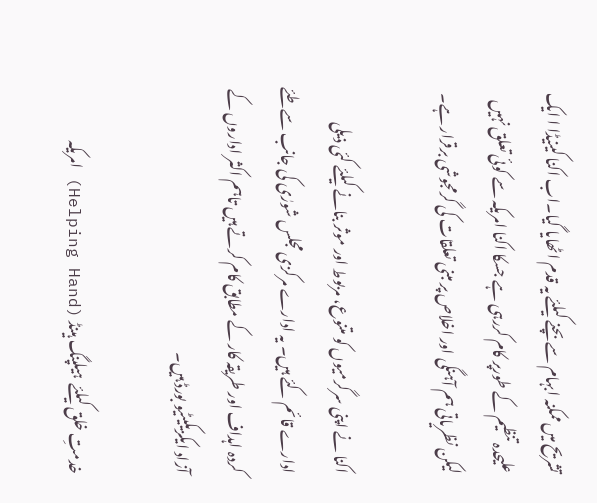تشریح میں ممکنہ ابہام سے بچنے کیلئے یہ قدم اٹھایا گیا۔اب اکنا کینیڈا ا ایک علیحدہ تنظیم کے طورپر کام کررہی ہے جسکا اکنا امریکہ سے کوئی تعلق نہیں لیکن نظریاتی ہم آہنگی اور اخلاص پر مبنی تعلقات کی گرمجوشی برقرار ہے۔

اکنا نے اپنی سرگرمیوں کو متنوع، مربوط اور موثر بنانے کیلئے کئی ذیلی ادارے قائم کئے ہیں۔ یہ ادارے مرکزی مجلس شورٰی کی جانب سے طئے کردہ اہداف اور طریقہ کار کے مطابق کام کرتے ہیں تاہم اکثر اداروں کے آزاد ایکزیکیٹیو بورڈ ہیں۔

خدمتِ خلق کیلئے  ہیلپنگ ہینڈ (Helping Hand) امریکہ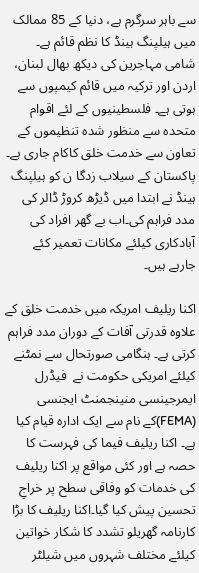سے باہر سرگرم ہے، دنیا کے 85 ممالک میں ہیلپنگ ہینڈ کا نظم قائم ہے۔ شامی مہاجرین کی دیکھ بھال لبنان، اردن اور ترکیہ میں قائم کیمپوں سے ہوتی ہے۔ فلسطینیوں کے لئے اقوام متحدہ سے منظور شدہ تنظیموں کے تعاون سے خدمت خلق کاکام جاری ہے۔ پاکستان کے سیلاب زدگا ن کو ہیلپنگ ہینڈ نے ابتدا میں ڈیڑھ کروڑ ڈالر کی مدد فراہم کی۔اب بے گھر افراد کی آبادکاری کیلئے مکانات تعمیر کئے جارہے ہیں۔

اکنا ریلیف امریکہ میں خدمت خلق کے علاوہ قدرتی آفات کے دوران مدد فراہم کرتی ہے۔ ہنگامی صورتحال سے نمٹنے کیلئے امریکی حکومت نے  فیڈرل ایمرجینسی منینجمنٹ ایجنسی (FEMA)کے نام سے ایک ادارہ قیام کیا ہے۔ اکنا ریلیف فیما کی فہرست کا حصہ ہے اور کئی مواقع پر اکنا ریلیف کی خدمات کو وفاقی سطح پر خراجِ تحسین پیش کیا گیا۔اکنا ریلیف کا بڑا کارنامہ گھریلو تشدد کا شکار خواتین کیلئے مختلف شہروں میں شیلٹر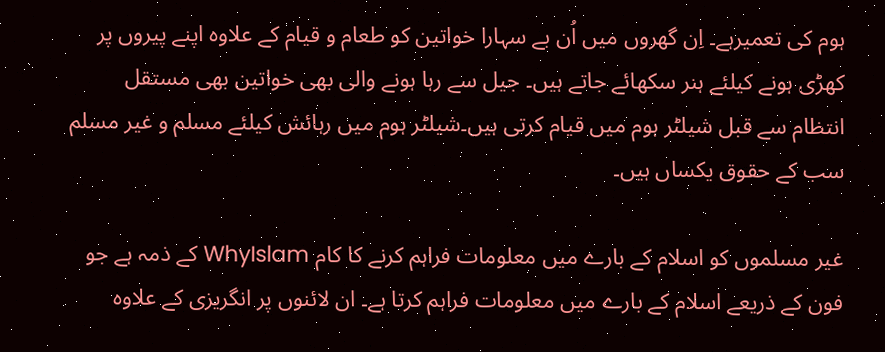ہوم کی تعمیرہے۔ اِن گھروں میں اُن بے سہارا خواتین کو طعام و قیام کے علاوہ اپنے پیروں پر کھڑی ہونے کیلئے ہنر سکھائے جاتے ہیں۔ جیل سے رہا ہونے والی بھی خواتین بھی مستقل انتظام سے قبل شیلٹر ہوم میں قیام کرتی ہیں۔شیلٹر ہوم میں رہائش کیلئے مسلم و غیر مسلم سب کے حقوق یکساں ہیں۔

غیر مسلموں کو اسلام کے بارے میں معلومات فراہم کرنے کا کام WhyIslam کے ذمہ ہے جو فون کے ذریعے اسلام کے بارے میں معلومات فراہم کرتا ہے۔ ان لائنوں پر انگریزی کے علاوہ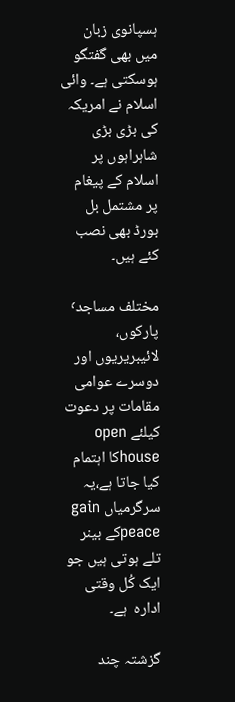ہسپانوی زبان میں بھی گفتگو ہوسکتی ہے۔ وائی اسلام نے امریکہ کی بڑی بڑی شاہراہوں پر اسلام کے پیغام پر مشتمل بل بورڈ بھی نصب کئے ہیں۔

مختلف مساجد٬ پارکوں، لائیبریریوں اور دوسرے عوامی مقامات پر دعوت کیلئے open houseکا اہتمام کیا جاتا ہے،یہ سرگرمیاں gain peaceکے بینر تلے ہوتی ہیں جو  ایک کُل وقتی ادارہ  ہے۔

گزشتہ چند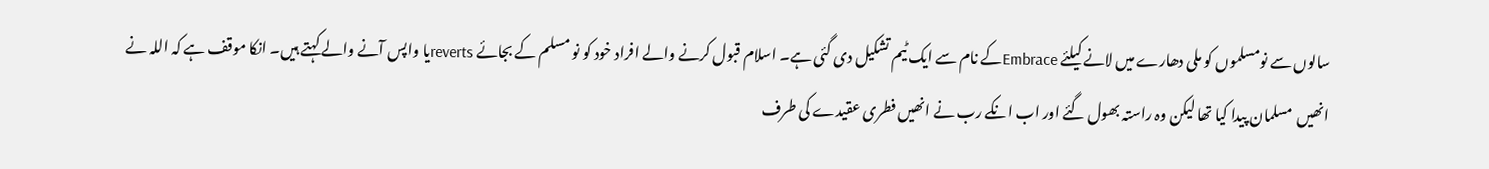سالوں سے نومسلموں کو ملی دھارے میں لانے کیلئے Embraceکے نام سے ایک ٹیم تشکیل دی گئی ہے۔ اسلام قبول کرنے والے افراد خود کو نو مسلم کے بجائے revertsیا واپس آنے والے کہتے ہیں۔ انکا موقف ہے کہ اللہ نے انھیں  مسلمان پیدا کیا تھا لیکن وہ راستہ بھول گئے اور اب انکے رب نے انھیں فطری عقیدے کی طرف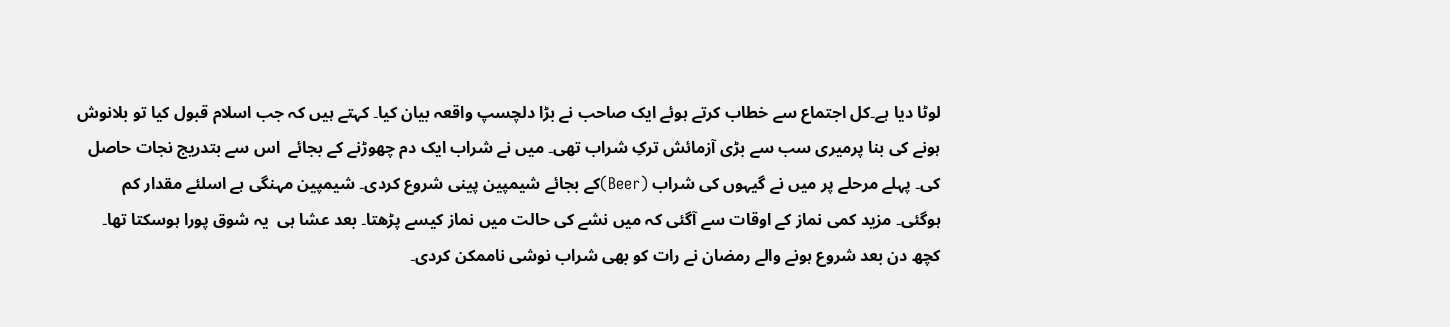لوٹا دیا ہے۔کل اجتماع سے خطاب کرتے ہوئے ایک صاحب نے بڑا دلچسپ واقعہ بیان کیا۔ کہتے ہیں کہ جب اسلام قبول کیا تو بلانوش ہونے کی بنا پرمیری سب سے بڑی آزمائش ترکِ شراب تھی۔ میں نے شراب ایک دم چھوڑنے کے بجائے  اس سے بتدریج نجات حاصل کی۔ پہلے مرحلے پر میں نے گیہوں کی شراب (Beer)کے بجائے شیمپین پینی شروع کردی۔ شیمپین مہنگی ہے اسلئے مقدار کم ہوگئی۔ مزید کمی نماز کے اوقات سے آگئی کہ میں نشے کی حالت میں نماز کیسے پڑھتا۔ بعد عشا ہی  یہ شوق پورا ہوسکتا تھا۔ کچھ دن بعد شروع ہونے والے رمضان نے رات کو بھی شراب نوشی ناممکن کردی۔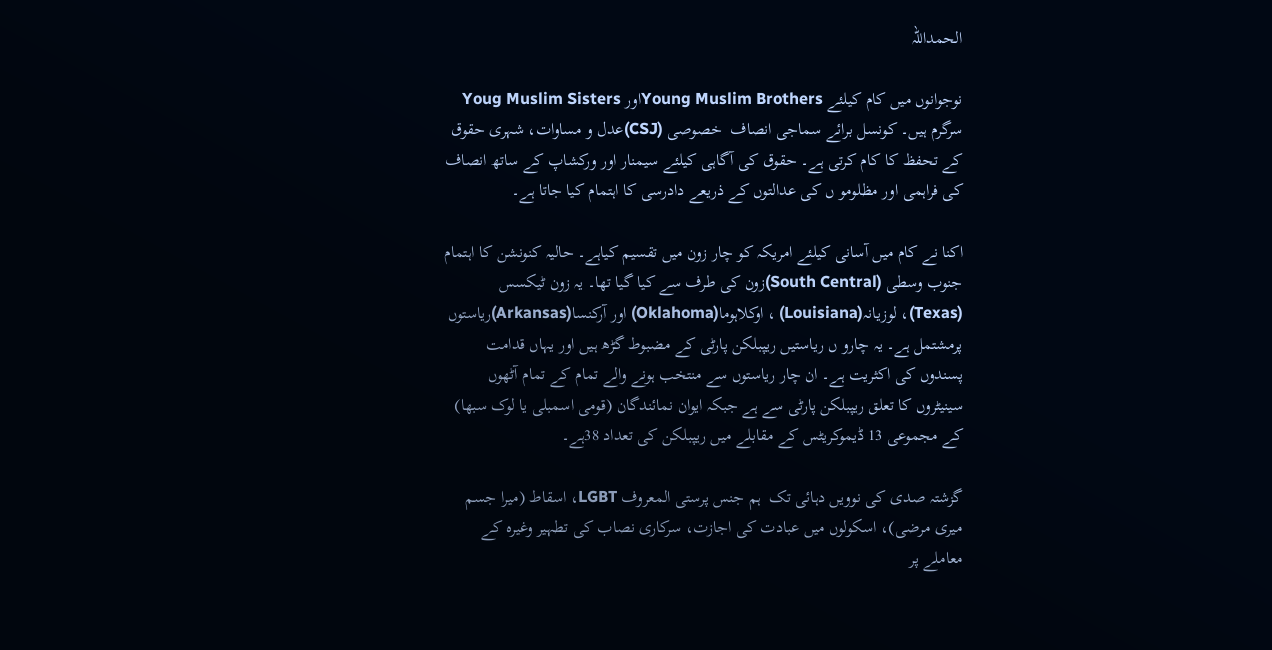الحمداللہ

نوجوانوں میں کام کیلئے Young Muslim Brothersاور Youg Muslim Sisters سرگرم ہیں۔ کونسل برائے سماجی انصاف  خصوصی (CSJ)عدل و مساوات، شہری حقوق کے تحفظ کا کام کرتی ہے۔ حقوق کی آگاہی کیلئے سیمنار اور ورکشاپ کے ساتھ انصاف کی فراہمی اور مظلومو ں کی عدالتوں کے ذریعے دادرسی کا اہتمام کیا جاتا ہے۔

اکنا نے کام میں آسانی کیلئے امریکہ کو چار زون میں تقسیم کیاہے۔ حالیہ کنونشن کا اہتمام جنوب وسطی (South Central)زون کی طرف سے کیا گیا تھا۔ یہ زون ٹیکسس (Texas)، لوزیانہ(Louisiana) ، اوکلاہوما(Oklahoma) اور آرکنسا(Arkansas)ریاستوں پرمشتمل ہے۔ یہ چارو ں ریاستیں ریپبلکن پارٹی کے مضبوط گڑھ ہیں اور یہاں قدامت پسندوں کی اکثریت ہے۔ ان چار ریاستوں سے منتخب ہونے والے تمام کے تمام آٹھوں سینیٹروں کا تعلق ریپبلکن پارٹی سے ہے جبکہ ایوان نمائندگان (قومی اسمبلی یا لوک سبھا) کے مجموعی 13 ڈیموکریٹس کے مقابلے میں ریپبلکن کی تعداد 38ہے۔

گزشتہ صدی کی نوویں دہائی تک  ہم جنس پرستی المعروف LGBT، اسقاط (میرا جسم میری مرضی)، اسکولوں میں عبادت کی اجازت، سرکاری نصاب کی تطہیر وغیرہ کے معاملے پر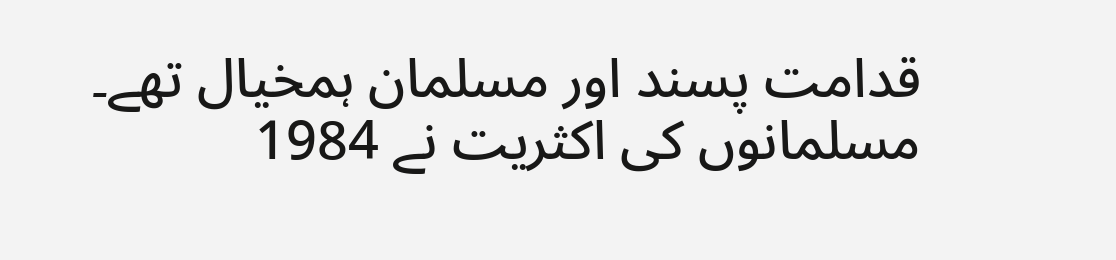قدامت پسند اور مسلمان ہمخیال تھے۔ مسلمانوں کی اکثریت نے 1984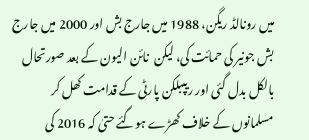میں رونالڈ ریگن، 1988 میں جارج بش اور 2000 میں جارج بش جونیر کی حمائت کی، لیکن  نائن الیون کے بعد صورتحال بالکل بدل گئی اور ریپبلکن پارٹی کے قدامت کھل کر مسلمانوں کے خلاف کھڑے ہوگئے حتیٰ کہ 2016 کی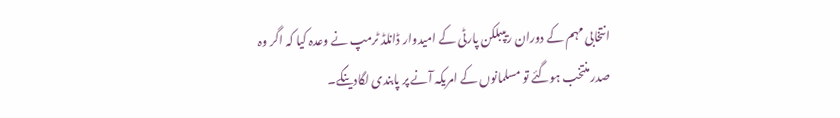انتخابی مہم کے دوران ریپبلکن پارٹی کے امیدوار ڈانلڈ ٹرمپ نے وعدہ کیا کہ اگر وہ صدر منتخب ہوگئے تو مسلمانوں کے امریکہ آنے پر پابندی لگادینگے۔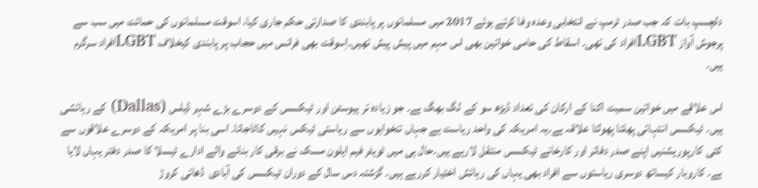دلچسپ بات کہ جب صدر ٹرمپ نے انتخابی وعدہ وفا کرتے ہوئے 2017 میں مسلمانوں پر پابندی کا صدارتی حکم جاری کیا، اسوقت مسلمانوں کی حمائت میں سب سے پرجوش آواز LGBTافراد کی تھی۔ اسقاط کی حامی خواتین بھی اس مہم میں پیش پیش تھیں۔اِسوقت بھی فرانس میں حجاب پر پابندی کیخلاف LGBTافراد سرگرم ہیں۔

اس علاقے میں خواتین سمیت اکنا کے ارکان کی تعداد ڈیڑھ سو کے لگ بھگ ہے۔ جو زیادہ تر ہیوسٹن اور ٹیکسس کے دوسرے بڑے شہر ڈیلس (Dallas) کے رہائشی ہیں۔ ٹیکسس انتہائی پھلتا پھولتا علاقہ ہے۔یہ امریکہ کی واحد ریاست ہے جہاں تنخواہوں سے ریاستی ٹیکس نہیں کاٹاجاتا۔ اسی بنا پر امریکہ کے دوسرے علاقوں سے کئی کارپوریشنیں اپنے صدر دفاتر اور کارخانے ٹیکسس منتقل لارہے ہیں۔حال ہی میں ٹویٹر فیم ایلون مسک نے برقی کار بنانے والے ادارے ٹیسلا کا صدر دفتر یہاں لایا ہے۔ کاروبار کیساتھ دوسری ریاستوں سے افراد بھی یہاں کی رہائش اختیار کررہے ہیں۔ گزشتہ دس سال کے دوران ٹیکسس کی آبادی  ڈھائی کروڑ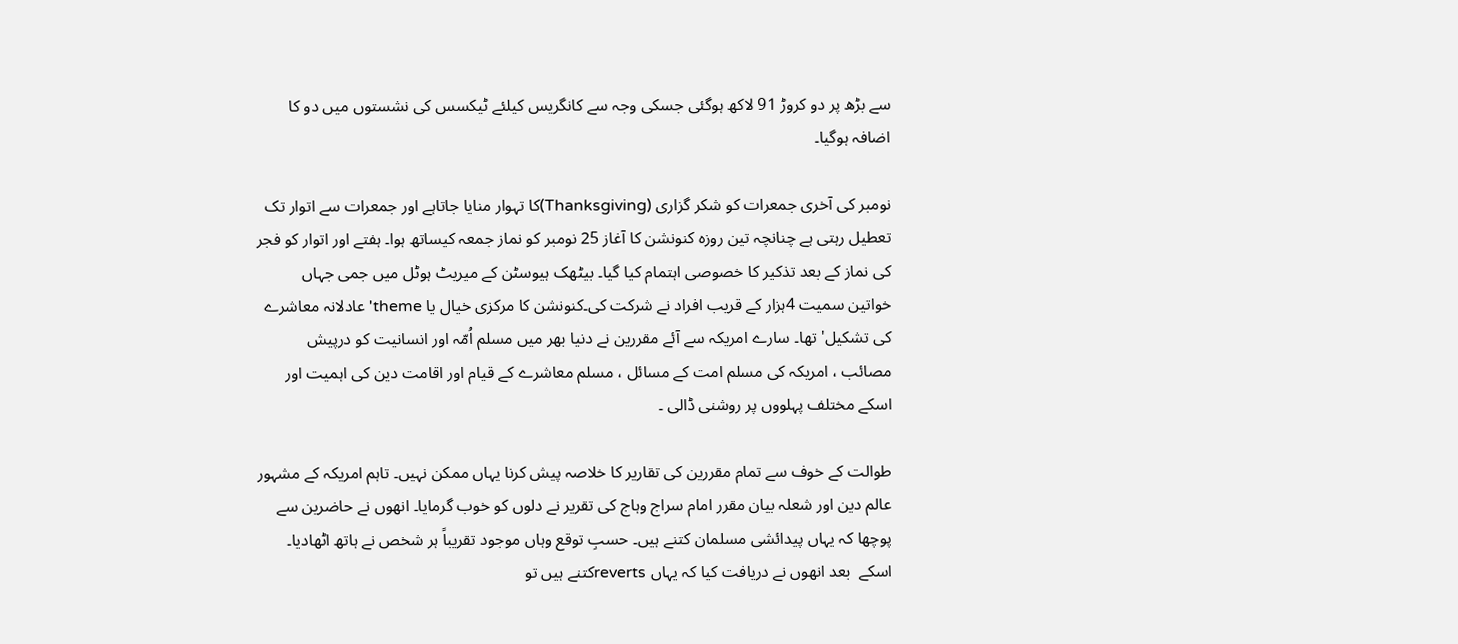سے بڑھ پر دو کروڑ 91 لاکھ ہوگئی جسکی وجہ سے کانگریس کیلئے ٹیکسس کی نشستوں میں دو کا اضافہ ہوگیا۔

نومبر کی آخری جمعرات کو شکر گزاری (Thanksgiving)کا تہوار منایا جاتاہے اور جمعرات سے اتوار تک تعطیل رہتی ہے چنانچہ تین روزہ کنونشن کا آغاز 25 نومبر کو نماز جمعہ کیساتھ ہوا۔ ہفتے اور اتوار کو فجر کی نماز کے بعد تذکیر کا خصوصی اہتمام کیا گیا۔ بیٹھک ہیوسٹن کے میریٹ ہوٹل میں جمی جہاں خواتین سمیت 4ہزار کے قریب افراد نے شرکت کی۔کنونشن کا مرکزی خیال یا theme'عادلانہ معاشرے کی تشکیل' تھا۔ سارے امریکہ سے آئے مقررین نے دنیا بھر میں مسلم اُمّہ اور انسانیت کو درپیش مصائب ، امریکہ کی مسلم امت کے مسائل ، مسلم معاشرے کے قیام اور اقامت دین کی اہمیت اور اسکے مختلف پہلووں پر روشنی ڈالی ۔

طوالت کے خوف سے تمام مقررین کی تقاریر کا خلاصہ پیش کرنا یہاں ممکن نہیں۔ تاہم امریکہ کے مشہور عالم دین اور شعلہ بیان مقرر امام سراج وہاج کی تقریر نے دلوں کو خوب گرمایا۔ انھوں نے حاضرین سے پوچھا کہ یہاں پیدائشی مسلمان کتنے ہیں۔ حسبِ توقع وہاں موجود تقریباً ہر شخص نے ہاتھ اٹھادیا۔ اسکے  بعد انھوں نے دریافت کیا کہ یہاں revertsکتنے ہیں تو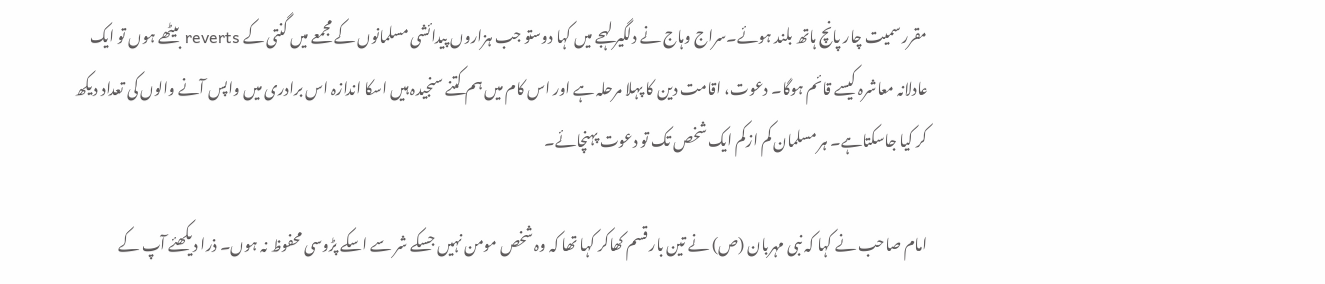مقرر سمیت چار پانچ ہاتھ بلند ہوئے۔سراج وہاج نے دلگیر لہجے میں کہا دوستو جب ہزاروں پیدائشی مسلمانوں کے مجمعے میں گنتی کے reverts بیٹھے ہوں تو ایک عادلانہ معاشرہ کیسے قائم ہوگا۔ دعوت، اقامت دین کا پہلا مرحلہ ہے اور اس کام میں ہم کتنے سنجیدہ ہیں اسکا اندازہ اس برادری میں واپس آنے والوں کی تعداد دیکھ کر کیا جاسکتاہے۔ ہر مسلمان کم ازکم ایک شخص تک تو دعوت پہنچائے۔

امام صاحب نے کہا کہ نبی مہربان (ص) نے تین بار قسم کھاکر کہا تھا کہ وہ شخص مومن نہیں جسکے شر سے اسکے پڑوسی محفوظ نہ ہوں۔ ذرا دیکھئے آپ کے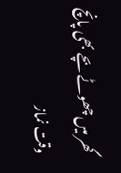گھر میں چھوٹے بچے بھی پانچ وقت نماز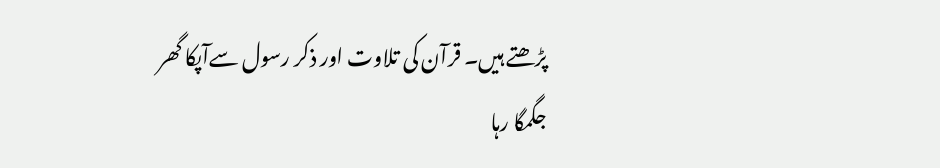پڑھتے ہیں۔ قرآن کی تلاوت اور ذکر رسول سےآپکا گھر جگمگا رہا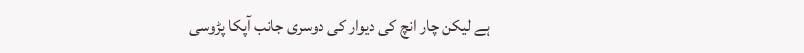ہے لیکن چار انچ کی دیوار کی دوسری جانب آپکا پڑوسی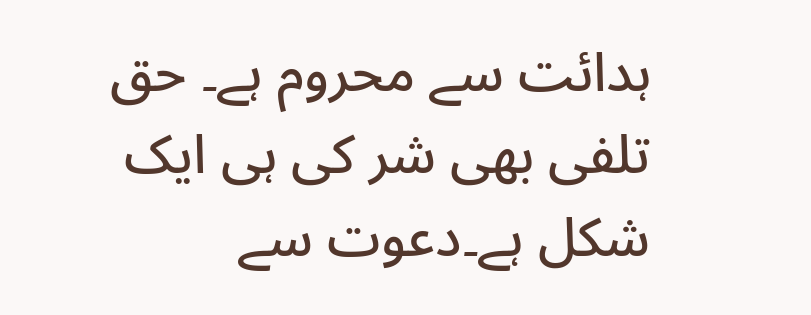ہدائت سے محروم ہے۔ حق تلفی بھی شر کی ہی ایک شکل ہے۔دعوت سے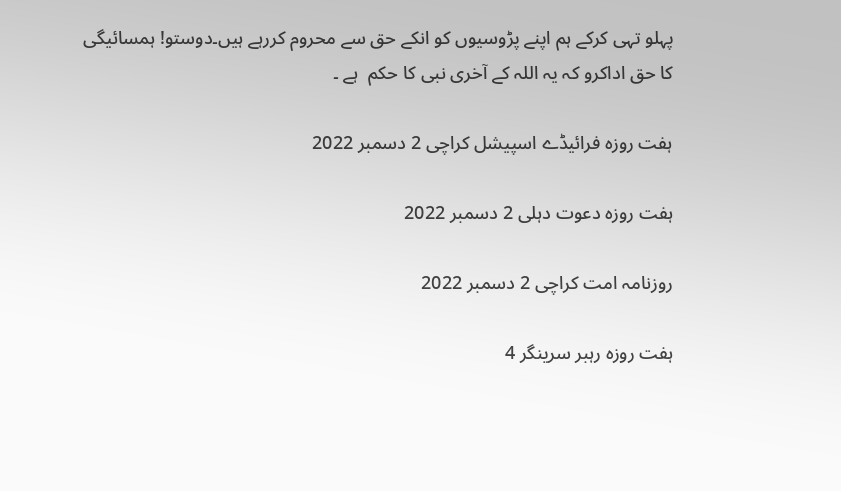پہلو تہی کرکے ہم اپنے پڑوسیوں کو انکے حق سے محروم کررہے ہیں۔دوستو! ہمسائیگی کا حق اداکرو کہ یہ اللہ کے آخری نبی کا حکم  ہے ۔

ہفت روزہ فرائیڈے اسپیشل کراچی 2 دسمبر 2022

ہفت روزہ دعوت دہلی 2 دسمبر 2022

روزنامہ امت کراچی 2 دسمبر 2022

ہفت روزہ رہبر سرینگر 4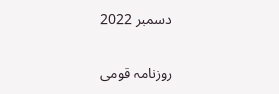دسمبر 2022

روزنامہ قومی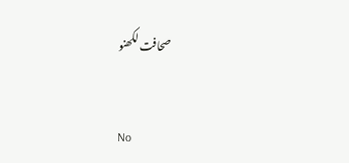صحافت لکھنو


No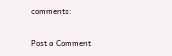comments:

Post a Comment